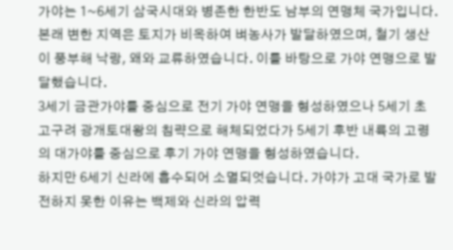가야는 1~6세기 삼국시대와 병존한 한반도 남부의 연맹체 국가입니다. 본래 변한 지역은 토지가 비옥하여 벼농사가 발달하였으며, 철기 생산이 풍부해 낙랑, 왜와 교류하였습니다. 이를 바탕으로 가야 연맹으로 발달했습니다.
3세기 금관가야를 중심으로 전기 가야 연맹을 형성하였으나 5세기 초 고구려 광개토대왕의 침략으로 해체되었다가 5세기 후반 내륙의 고령의 대가야를 중심으로 후기 가야 연맹을 형성하였습니다.
하지만 6세기 신라에 흡수되어 소멸되엇습니다. 가야가 고대 국가로 발전하지 못한 이유는 백제와 신라의 압력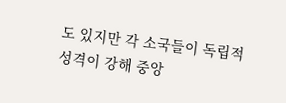도 있지만 각 소국들이 독립적 성격이 강해 중앙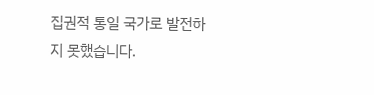집권적 통일 국가로 발전하지 못했습니다.